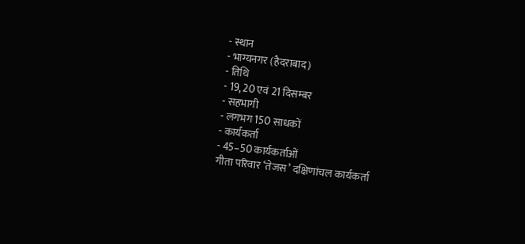- स्थान
- भाग्यनगर (हैदराबाद)
- तिथि
- 19, 20 एवं 21 दिसम्बर
- सहभागी
- लगभग 150 साधकों
- कार्यकर्ता
- 45–50 कार्यकर्ताओं
गीता परिवार ‘तेजस’ दक्षिणांचल कार्यकर्ता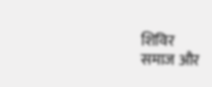शिविर
समाज और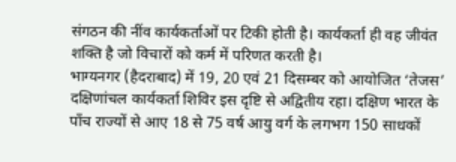संगठन की नींव कार्यकर्ताओं पर टिकी होती है। कार्यकर्ता ही वह जीवंत शक्ति है जो विचारों को कर्म में परिणत करती है।
भाग्यनगर (हैदराबाद) में 19, 20 एवं 21 दिसम्बर को आयोजित ‘तेजस’ दक्षिणांचल कार्यकर्ता शिविर इस दृष्टि से अद्वितीय रहा। दक्षिण भारत के पाँच राज्यों से आए 18 से 75 वर्ष आयु वर्ग के लगभग 150 साधकों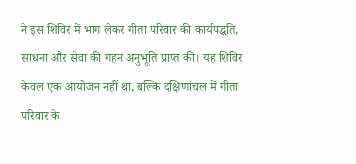ने इस शिविर में भाग लेकर गीता परिवार की कार्यपद्धति, साधना और सेवा की गहन अनुभूति प्राप्त की। यह शिविर केवल एक आयोजन नहीं था, बल्कि दक्षिणांचल में गीता परिवार के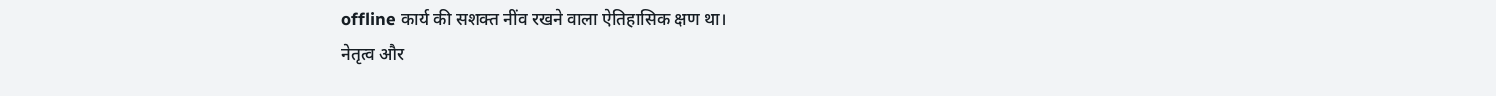offline कार्य की सशक्त नींव रखने वाला ऐतिहासिक क्षण था।
नेतृत्व और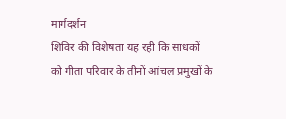मार्गदर्शन
शिविर की विशेषता यह रही कि साधकों को गीता परिवार के तीनों आंचल प्रमुखों के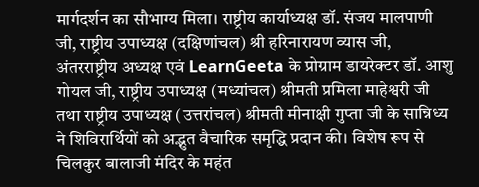मार्गदर्शन का सौभाग्य मिला। राष्ट्रीय कार्याध्यक्ष डॉ. संजय मालपाणी जी, राष्ट्रीय उपाध्यक्ष (दक्षिणांचल) श्री हरिनारायण व्यास जी, अंतरराष्ट्रीय अध्यक्ष एवं LearnGeeta के प्रोग्राम डायरेक्टर डॉ. आशु गोयल जी, राष्ट्रीय उपाध्यक्ष (मध्यांचल) श्रीमती प्रमिला माहेश्वरी जी तथा राष्ट्रीय उपाध्यक्ष (उत्तरांचल) श्रीमती मीनाक्षी गुप्ता जी के सान्निध्य ने शिविरार्थियों को अद्भुत वैचारिक समृद्धि प्रदान की। विशेष रूप से चिलकुर बालाजी मंदिर के महंत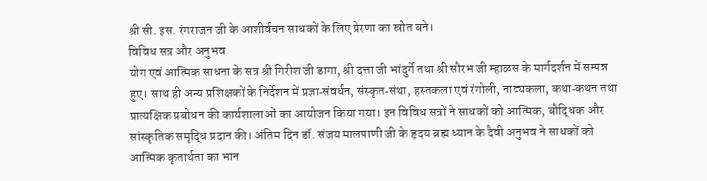श्री सी. इस. रंगराजन जी के आशीर्वचन साधकों के लिए प्रेरणा का स्रोत बने।
विविध सत्र और अनुभव
योग एवं आत्मिक साधना के सत्र श्री गिरीश जी डागा, श्री दत्ता जी भांदुर्गे तथा श्री सौरभ जी म्हाळस के मार्गदर्शन में सम्पन्न हुए। साथ ही अन्य प्रशिक्षकों के निर्देशन में प्रज्ञा‑संवर्धन, संस्कृत‑संथा, हस्तकला एवं रंगोली, नाट्यकला, कथा‑कथन तथा प्रात्यक्षिक प्रबोधन की कार्यशालाओं का आयोजन किया गया। इन विविध सत्रों ने साधकों को आत्मिक, बौद्धिक और सांस्कृतिक समृद्धि प्रदान की। अंतिम दिन डॉ. संजय मालपाणी जी के हृदय ब्रह्म ध्यान के दैवी अनुभव ने साधकों को आत्मिक कृतार्थता का भान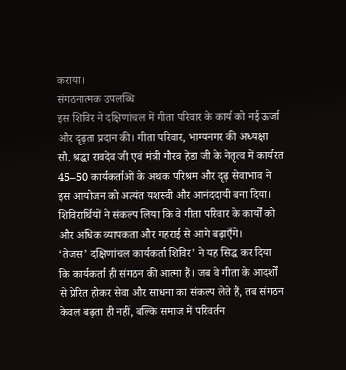कराया।
संगठनात्मक उपलब्धि
इस शिविर ने दक्षिणांचल में गीता परिवार के कार्य को नई ऊर्जा और दृढ़ता प्रदान की। गीता परिवार, भाग्यनगर की अध्यक्षा सौ. श्रद्धा रावदेव जी एवं मंत्री गौरव हेडा जी के नेतृत्व में कार्यरत 45–50 कार्यकर्ताओं के अथक परिश्रम और दृढ़ सेवाभाव ने इस आयोजन को अत्यंत यशस्वी और आनंददायी बना दिया। शिविरार्थियों ने संकल्प लिया कि वे गीता परिवार के कार्यों को और अधिक व्यापकता और गहराई से आगे बढ़ाएँगे।
‘तेजस’ दक्षिणांचल कार्यकर्ता शिविर' ने यह सिद्ध कर दिया कि कार्यकर्ता ही संगठन की आत्मा हैं। जब वे गीता के आदर्शों से प्रेरित होकर सेवा और साधना का संकल्प लेते हैं, तब संगठन केवल बढ़ता ही नहीं, बल्कि समाज में परिवर्तन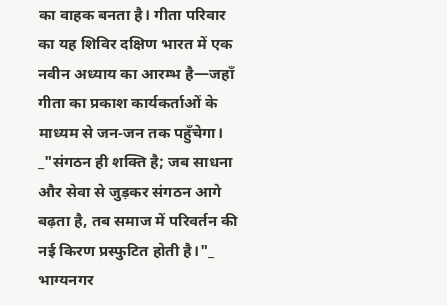का वाहक बनता है। गीता परिवार का यह शिविर दक्षिण भारत में एक नवीन अध्याय का आरम्भ है—जहाँ गीता का प्रकाश कार्यकर्ताओं के माध्यम से जन‑जन तक पहुँचेगा।
_"संगठन ही शक्ति है; जब साधना और सेवा से जुड़कर संगठन आगे बढ़ता है, तब समाज में परिवर्तन की नई किरण प्रस्फुटित होती है।"_
भाग्यनगर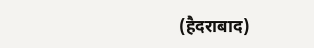(हैदराबाद)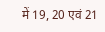में 19, 20 एवं 21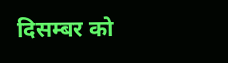दिसम्बर को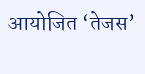आयोजित ‘तेजस’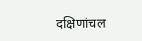दक्षिणांचल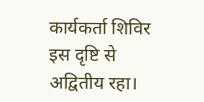कार्यकर्ता शिविर इस दृष्टि से अद्वितीय रहा।